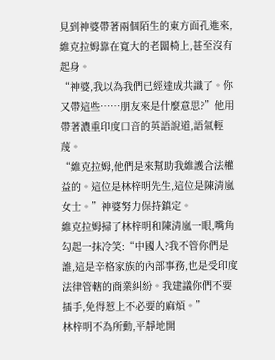見到神婆帶著兩個陌生的東方面孔進來,維克拉姆靠在寬大的老闆椅上,甚至沒有起身。
“神婆,我以為我們已經達成共識了。你又帶這些……朋友來是什麼意思?”他用帶著濃重印度口音的英語說道,語氣輕蔑。
“維克拉姆,他們是來幫助我維護合法權益的。這位是林梓明先生,這位是陳清嵐女士。”神婆努力保持鎮定。
維克拉姆掃了林梓明和陳清嵐一眼,嘴角勾起一抹冷笑:“中國人?我不管你們是誰,這是辛格家族的內部事務,也是受印度法律管轄的商業糾紛。我建議你們不要插手,免得惹上不必要的麻煩。”
林梓明不為所動,平靜地開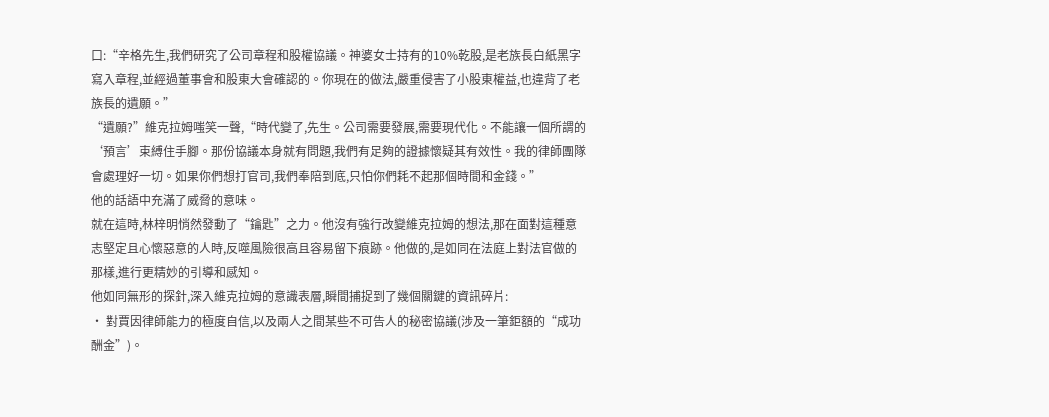口:“辛格先生,我們研究了公司章程和股權協議。神婆女士持有的10%乾股,是老族長白紙黑字寫入章程,並經過董事會和股東大會確認的。你現在的做法,嚴重侵害了小股東權益,也違背了老族長的遺願。”
“遺願?”維克拉姆嗤笑一聲,“時代變了,先生。公司需要發展,需要現代化。不能讓一個所謂的‘預言’束縛住手腳。那份協議本身就有問題,我們有足夠的證據懷疑其有效性。我的律師團隊會處理好一切。如果你們想打官司,我們奉陪到底,只怕你們耗不起那個時間和金錢。”
他的話語中充滿了威脅的意味。
就在這時,林梓明悄然發動了“鑰匙”之力。他沒有強行改變維克拉姆的想法,那在面對這種意志堅定且心懷惡意的人時,反噬風險很高且容易留下痕跡。他做的,是如同在法庭上對法官做的那樣,進行更精妙的引導和感知。
他如同無形的探針,深入維克拉姆的意識表層,瞬間捕捉到了幾個關鍵的資訊碎片:
· 對賈因律師能力的極度自信,以及兩人之間某些不可告人的秘密協議(涉及一筆鉅額的“成功酬金”)。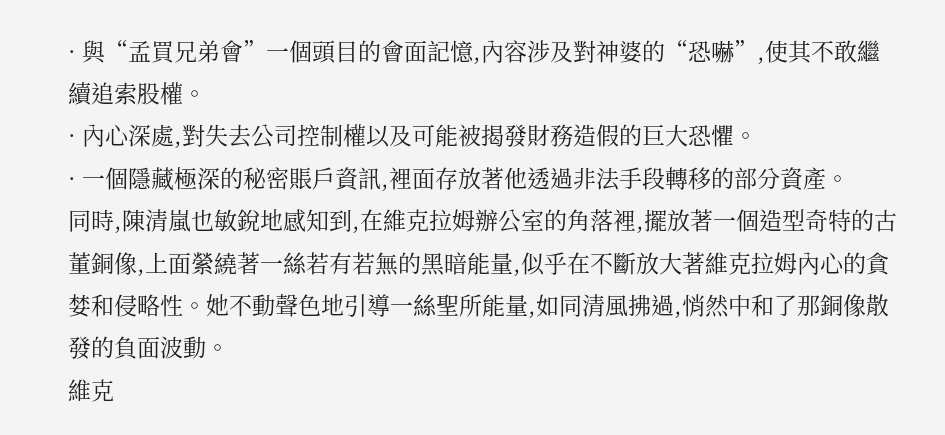· 與“孟買兄弟會”一個頭目的會面記憶,內容涉及對神婆的“恐嚇”,使其不敢繼續追索股權。
· 內心深處,對失去公司控制權以及可能被揭發財務造假的巨大恐懼。
· 一個隱藏極深的秘密賬戶資訊,裡面存放著他透過非法手段轉移的部分資產。
同時,陳清嵐也敏銳地感知到,在維克拉姆辦公室的角落裡,擺放著一個造型奇特的古董銅像,上面縈繞著一絲若有若無的黑暗能量,似乎在不斷放大著維克拉姆內心的貪婪和侵略性。她不動聲色地引導一絲聖所能量,如同清風拂過,悄然中和了那銅像散發的負面波動。
維克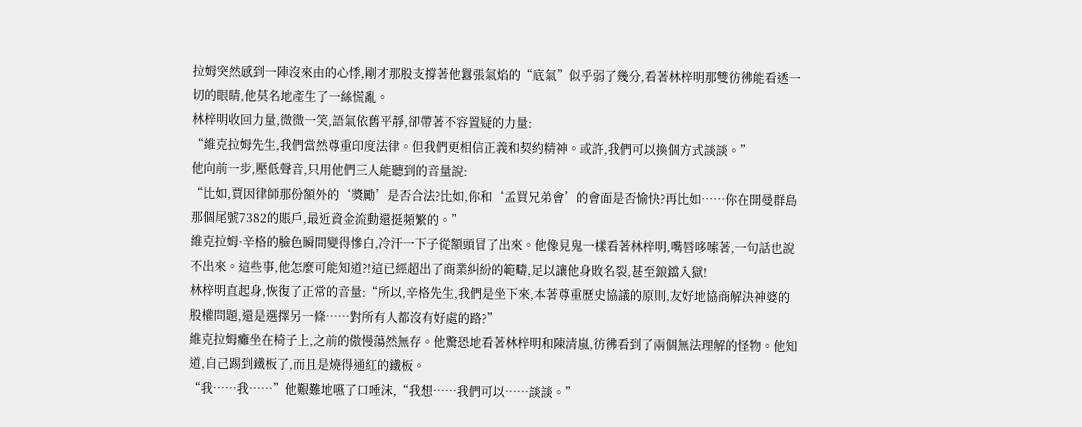拉姆突然感到一陣沒來由的心悸,剛才那股支撐著他囂張氣焰的“底氣”似乎弱了幾分,看著林梓明那雙彷彿能看透一切的眼睛,他莫名地產生了一絲慌亂。
林梓明收回力量,微微一笑,語氣依舊平靜,卻帶著不容置疑的力量:
“維克拉姆先生,我們當然尊重印度法律。但我們更相信正義和契約精神。或許,我們可以換個方式談談。”
他向前一步,壓低聲音,只用他們三人能聽到的音量說:
“比如,賈因律師那份額外的‘獎勵’是否合法?比如,你和‘孟買兄弟會’的會面是否愉快?再比如……你在開曼群島那個尾號7382的賬戶,最近資金流動還挺頻繁的。”
維克拉姆·辛格的臉色瞬間變得慘白,冷汗一下子從額頭冒了出來。他像見鬼一樣看著林梓明,嘴唇哆嗦著,一句話也說不出來。這些事,他怎麼可能知道?!這已經超出了商業糾紛的範疇,足以讓他身敗名裂,甚至鋃鐺入獄!
林梓明直起身,恢復了正常的音量:“所以,辛格先生,我們是坐下來,本著尊重歷史協議的原則,友好地協商解決神婆的股權問題,還是選擇另一條……對所有人都沒有好處的路?”
維克拉姆癱坐在椅子上,之前的傲慢蕩然無存。他驚恐地看著林梓明和陳清嵐,彷彿看到了兩個無法理解的怪物。他知道,自己踢到鐵板了,而且是燒得通紅的鐵板。
“我……我……”他艱難地嚥了口唾沫,“我想……我們可以……談談。”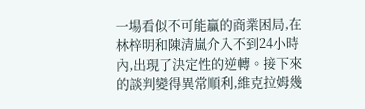一場看似不可能贏的商業困局,在林梓明和陳清嵐介入不到24小時內,出現了決定性的逆轉。接下來的談判變得異常順利,維克拉姆幾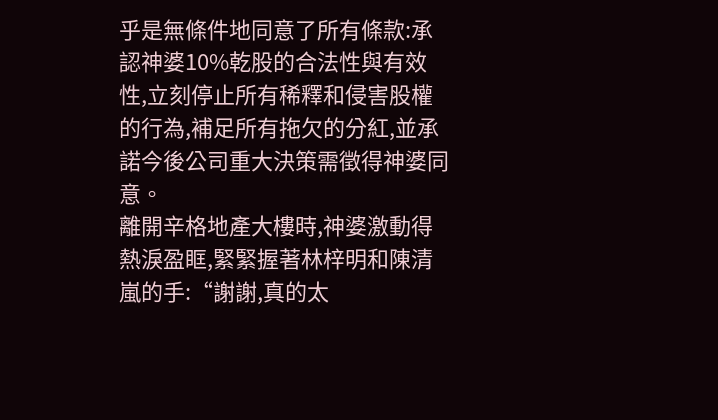乎是無條件地同意了所有條款:承認神婆10%乾股的合法性與有效性,立刻停止所有稀釋和侵害股權的行為,補足所有拖欠的分紅,並承諾今後公司重大決策需徵得神婆同意。
離開辛格地產大樓時,神婆激動得熱淚盈眶,緊緊握著林梓明和陳清嵐的手:“謝謝,真的太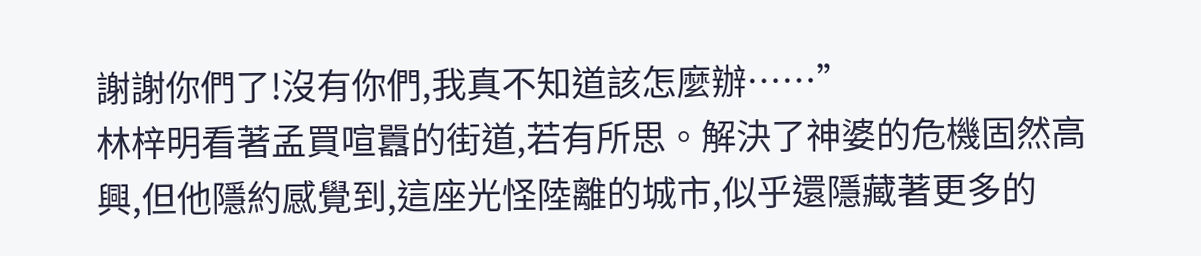謝謝你們了!沒有你們,我真不知道該怎麼辦……”
林梓明看著孟買喧囂的街道,若有所思。解決了神婆的危機固然高興,但他隱約感覺到,這座光怪陸離的城市,似乎還隱藏著更多的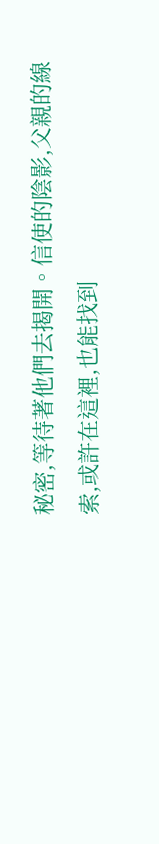秘密,等待著他們去揭開。信使的陰影,父親的線索,或許在這裡,也能找到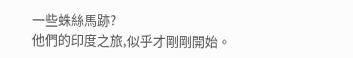一些蛛絲馬跡?
他們的印度之旅,似乎才剛剛開始。